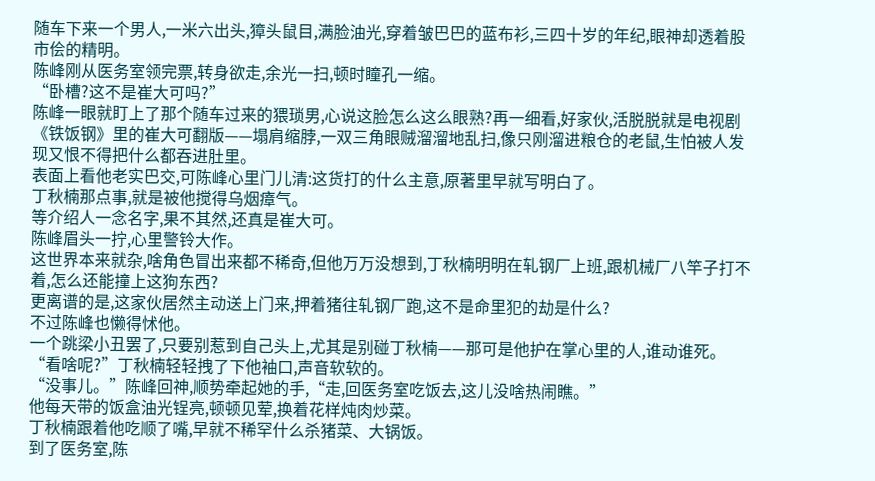随车下来一个男人,一米六出头,獐头鼠目,满脸油光,穿着皱巴巴的蓝布衫,三四十岁的年纪,眼神却透着股市侩的精明。
陈峰刚从医务室领完票,转身欲走,余光一扫,顿时瞳孔一缩。
“卧槽?这不是崔大可吗?”
陈峰一眼就盯上了那个随车过来的猥琐男,心说这脸怎么这么眼熟?再一细看,好家伙,活脱脱就是电视剧《铁饭钢》里的崔大可翻版——塌肩缩脖,一双三角眼贼溜溜地乱扫,像只刚溜进粮仓的老鼠,生怕被人发现又恨不得把什么都吞进肚里。
表面上看他老实巴交,可陈峰心里门儿清:这货打的什么主意,原著里早就写明白了。
丁秋楠那点事,就是被他搅得乌烟瘴气。
等介绍人一念名字,果不其然,还真是崔大可。
陈峰眉头一拧,心里警铃大作。
这世界本来就杂,啥角色冒出来都不稀奇,但他万万没想到,丁秋楠明明在轧钢厂上班,跟机械厂八竿子打不着,怎么还能撞上这狗东西?
更离谱的是,这家伙居然主动送上门来,押着猪往轧钢厂跑,这不是命里犯的劫是什么?
不过陈峰也懒得怵他。
一个跳梁小丑罢了,只要别惹到自己头上,尤其是别碰丁秋楠——那可是他护在掌心里的人,谁动谁死。
“看啥呢?”丁秋楠轻轻拽了下他袖口,声音软软的。
“没事儿。”陈峰回神,顺势牵起她的手,“走,回医务室吃饭去,这儿没啥热闹瞧。”
他每天带的饭盒油光锃亮,顿顿见荤,换着花样炖肉炒菜。
丁秋楠跟着他吃顺了嘴,早就不稀罕什么杀猪菜、大锅饭。
到了医务室,陈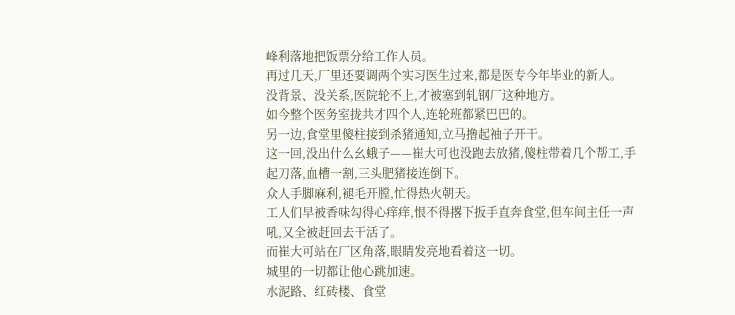峰利落地把饭票分给工作人员。
再过几天,厂里还要调两个实习医生过来,都是医专今年毕业的新人。
没背景、没关系,医院轮不上,才被塞到轧钢厂这种地方。
如今整个医务室拢共才四个人,连轮班都紧巴巴的。
另一边,食堂里傻柱接到杀猪通知,立马撸起袖子开干。
这一回,没出什么幺蛾子——崔大可也没跑去放猪,傻柱带着几个帮工,手起刀落,血槽一割,三头肥猪接连倒下。
众人手脚麻利,褪毛开膛,忙得热火朝天。
工人们早被香味勾得心痒痒,恨不得撂下扳手直奔食堂,但车间主任一声吼,又全被赶回去干活了。
而崔大可站在厂区角落,眼睛发亮地看着这一切。
城里的一切都让他心跳加速。
水泥路、红砖楼、食堂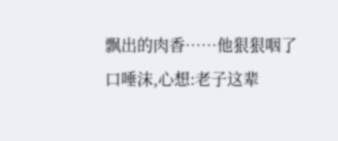飘出的肉香……他狠狠咽了口唾沫,心想:老子这辈